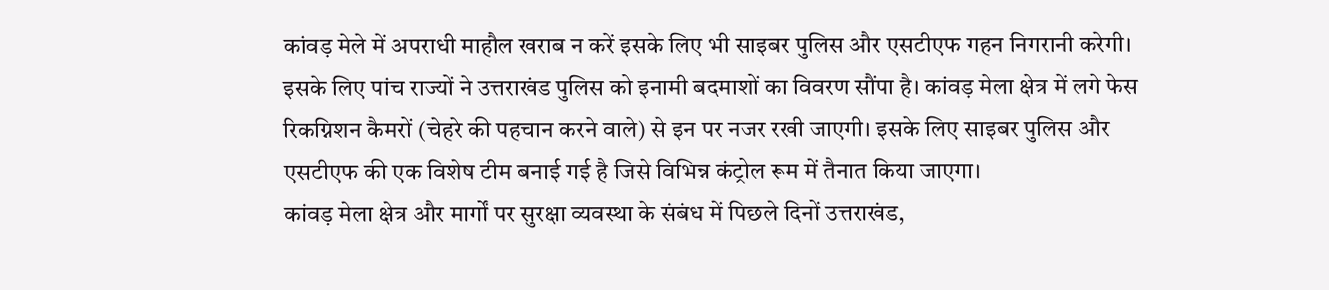कांवड़ मेले में अपराधी माहौल खराब न करें इसके लिए भी साइबर पुलिस और एसटीएफ गहन निगरानी करेगी। इसके लिए पांच राज्यों ने उत्तराखंड पुलिस को इनामी बदमाशों का विवरण सौंपा है। कांवड़ मेला क्षेत्र में लगे फेस रिकग्निशन कैमरों (चेहरे की पहचान करने वाले) से इन पर नजर रखी जाएगी। इसके लिए साइबर पुलिस और एसटीएफ की एक विशेष टीम बनाई गई है जिसे विभिन्न कंट्रोल रूम में तैनात किया जाएगा।
कांवड़ मेला क्षेत्र और मार्गों पर सुरक्षा व्यवस्था के संबंध में पिछले दिनों उत्तराखंड,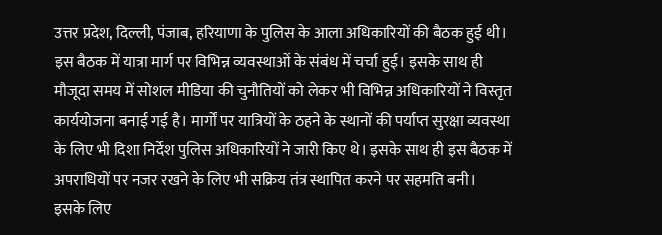उत्तर प्रदेश, दिल्ली, पंजाब, हरियाणा के पुलिस के आला अधिकारियों की बैठक हुई थी। इस बैठक में यात्रा मार्ग पर विभिन्न व्यवस्थाओं के संबंध में चर्चा हुई। इसके साथ ही मौजूदा समय में सोशल मीडिया की चुनौतियों को लेकर भी विभिन्न अधिकारियों ने विस्तृत कार्ययोजना बनाई गई है। मार्गों पर यात्रियों के ठहने के स्थानों की पर्याप्त सुरक्षा व्यवस्था के लिए भी दिशा निर्देश पुलिस अधिकारियों ने जारी किए थे। इसके साथ ही इस बैठक में अपराधियों पर नजर रखने के लिए भी सक्रिय तंत्र स्थापित करने पर सहमति बनी।
इसके लिए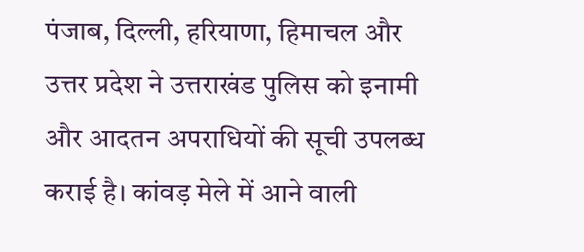पंजाब, दिल्ली, हरियाणा, हिमाचल और उत्तर प्रदेश ने उत्तराखंड पुलिस को इनामी और आदतन अपराधियों की सूची उपलब्ध कराई है। कांवड़ मेले में आने वाली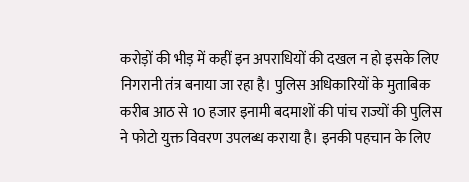करोड़ों की भीड़ में कहीं इन अपराधियों की दखल न हो इसके लिए निगरानी तंत्र बनाया जा रहा है। पुलिस अधिकारियों के मुताबिक करीब आठ से 10 हजार इनामी बदमाशों की पांच राज्यों की पुलिस ने फोटो युक्त विवरण उपलब्ध कराया है। इनकी पहचान के लिए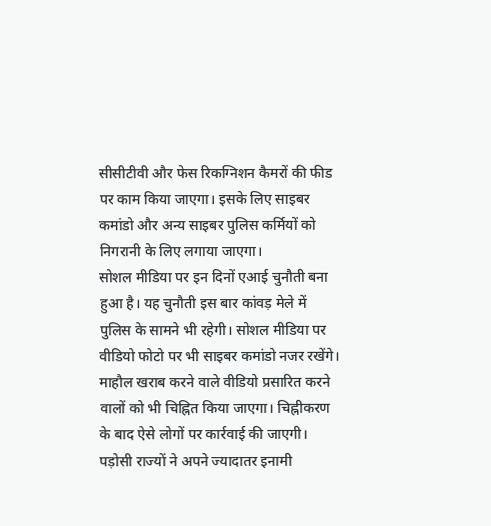सीसीटीवी और फेस रिकग्निशन कैमरों की फीड पर काम किया जाएगा। इसके लिए साइबर कमांडो और अन्य साइबर पुलिस कर्मियों को निगरानी के लिए लगाया जाएगा।
सोशल मीडिया पर इन दिनों एआई चुनौती बना हुआ है। यह चुनौती इस बार कांवड़ मेले में पुलिस के सामने भी रहेगी। सोशल मीडिया पर वीडियो फोटो पर भी साइबर कमांडो नजर रखेंगे। माहौल खराब करने वाले वीडियो प्रसारित करने वालों को भी चिह्नित किया जाएगा। चिह्नीकरण के बाद ऐसे लोगों पर कार्रवाई की जाएगी।
पड़ोसी राज्यों ने अपने ज्यादातर इनामी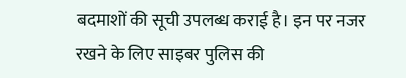बदमाशों की सूची उपलब्ध कराई है। इन पर नजर रखने के लिए साइबर पुलिस की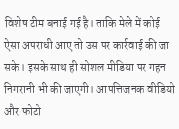विशेष टीम बनाई गई है। ताकि मेले में कोई ऐसा अपराधी आए तो उस पर कार्रवाई की जा सके। इसके साथ ही सोशल मीडिया पर गहन निगरानी भी की जाएगी। आपत्तिजनक वीडियो और फोटो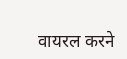वायरल करने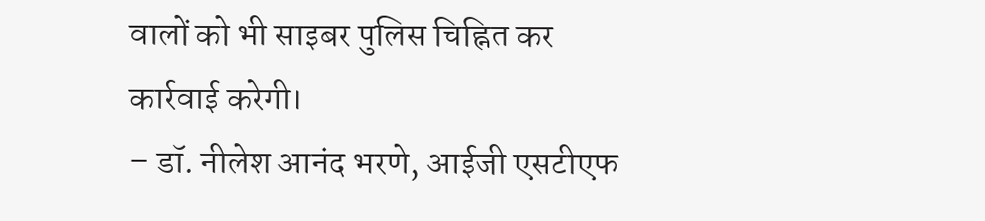वालों को भी साइबर पुलिस चिह्नित कर कार्रवाई करेगी।
– डॉ. नीलेश आनंद भरणे, आईजी एसटीएफ